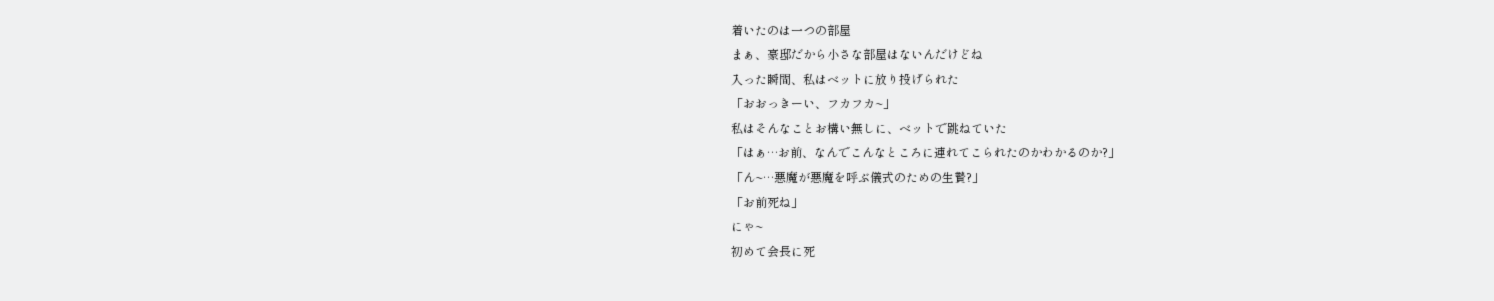着いたのは一つの部屋
まぁ、豪邸だから小さな部屋はないんだけどね
入った瞬間、私はベットに放り投げられた
「おおっきーい、フカフカ~」
私はそんなことお構い無しに、ベットで跳ねていた
「はぁ…お前、なんでこんなところに連れてこられたのかわかるのか?」
「ん~…悪魔が悪魔を呼ぶ儀式のための生贄?」
「お前死ね」
にゃ~
初めて会長に死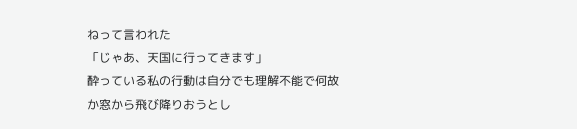ねって言われた
「じゃあ、天国に行ってきます」
酔っている私の行動は自分でも理解不能で何故か窓から飛び降りおうとし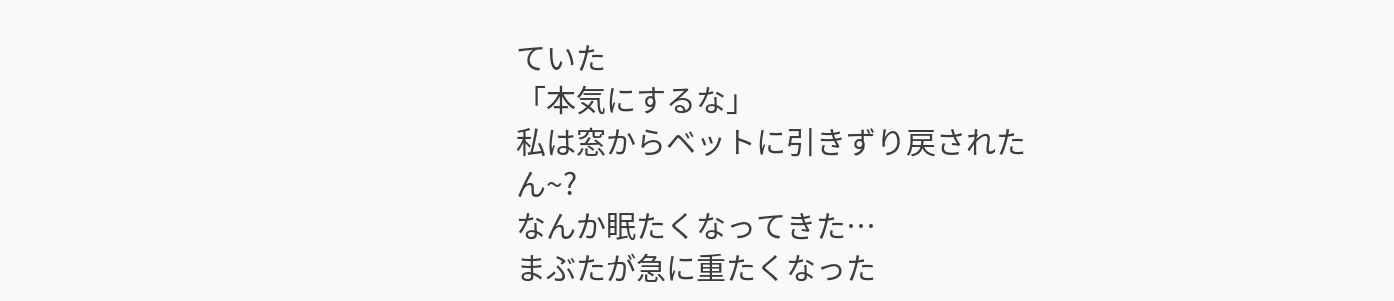ていた
「本気にするな」
私は窓からベットに引きずり戻された
ん~?
なんか眠たくなってきた…
まぶたが急に重たくなった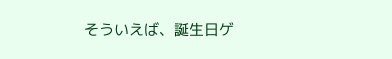そういえば、誕生日ゲ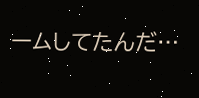ームしてたんだ…